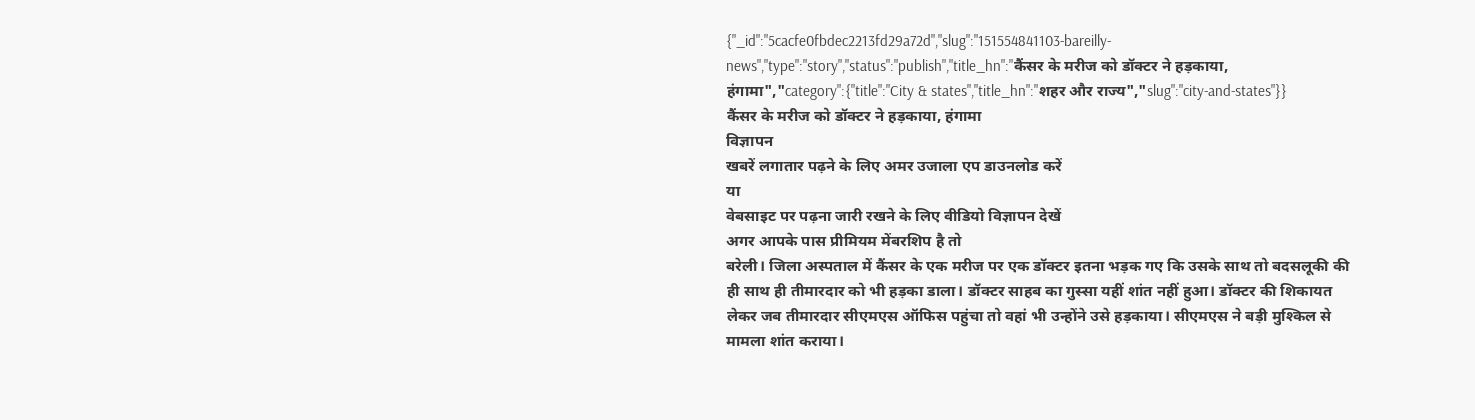{"_id":"5cacfe0fbdec2213fd29a72d","slug":"151554841103-bareilly-news","type":"story","status":"publish","title_hn":"कैंसर के मरीज को डॉक्टर ने हड़काया, हंगामा","category":{"title":"City & states","title_hn":"शहर और राज्य","slug":"city-and-states"}}
कैंसर के मरीज को डॉक्टर ने हड़काया, हंगामा
विज्ञापन
खबरें लगातार पढ़ने के लिए अमर उजाला एप डाउनलोड करें
या
वेबसाइट पर पढ़ना जारी रखने के लिए वीडियो विज्ञापन देखें
अगर आपके पास प्रीमियम मेंबरशिप है तो
बरेली। जिला अस्पताल में कैंसर के एक मरीज पर एक डॉक्टर इतना भड़क गए कि उसके साथ तो बदसलूकी की ही साथ ही तीमारदार को भी हड़का डाला। डॉक्टर साहब का गुस्सा यहीं शांत नहीं हुआ। डॉक्टर की शिकायत लेकर जब तीमारदार सीएमएस ऑफिस पहुंचा तो वहां भी उन्होंने उसे हड़काया। सीएमएस ने बड़ी मुश्किल से मामला शांत कराया।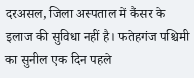दरअसल, जिला अस्पताल में कैंसर के इलाज की सुविधा नहीं है। फतेहगंज पश्चिमी का सुनील एक दिन पहले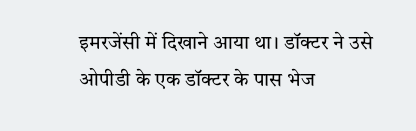इमरजेंसी में दिखाने आया था। डॉक्टर ने उसे ओपीडी के एक डॉक्टर के पास भेज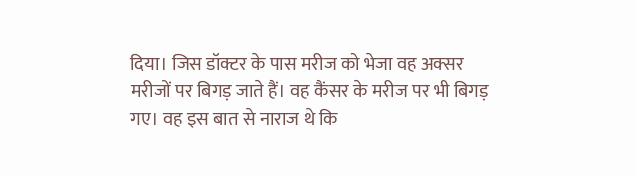दिया। जिस डॉक्टर के पास मरीज को भेजा वह अक्सर मरीजों पर बिगड़ जाते हैं। वह कैंसर के मरीज पर भी बिगड़ गए। वह इस बात से नाराज थे कि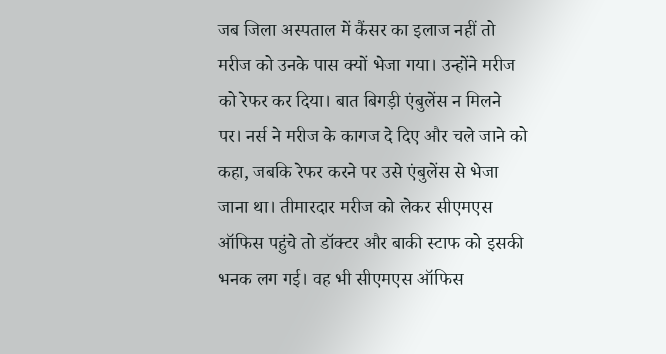जब जिला अस्पताल में कैंसर का इलाज नहीं तो मरीज को उनके पास क्यों भेजा गया। उन्होंने मरीज को रेफर कर दिया। बात बिगड़ी एंबुलेंस न मिलने पर। नर्स ने मरीज के कागज दे दिए और चले जाने को कहा, जबकि रेफर करने पर उसे एंबुलेंस से भेजा जाना था। तीमारदार मरीज को लेकर सीएमएस ऑफिस पहुंचे तो डॉक्टर और बाकी स्टाफ को इसकी भनक लग गई। वह भी सीएमएस ऑफिस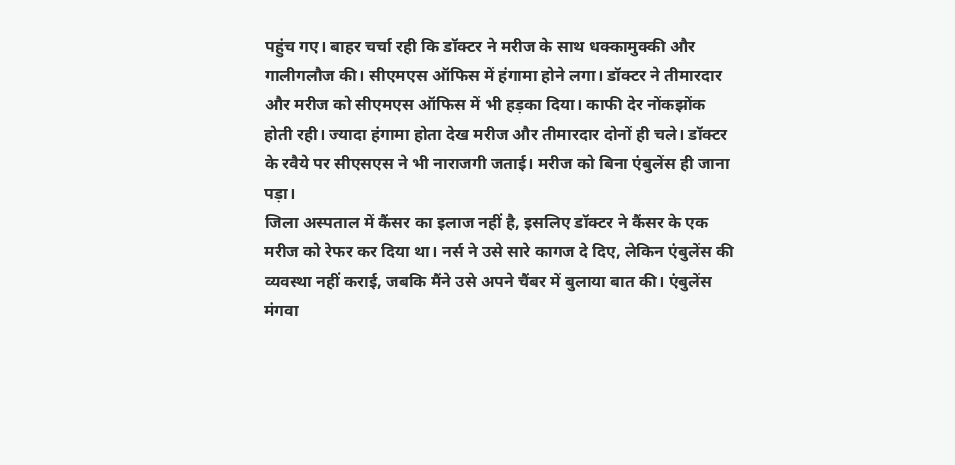पहुंच गए। बाहर चर्चा रही कि डॉक्टर ने मरीज के साथ धक्कामुक्की और गालीगलौज की। सीएमएस ऑफिस में हंगामा होने लगा। डॉक्टर ने तीमारदार और मरीज को सीएमएस ऑफिस में भी हड़का दिया। काफी देर नोंकझोंक होती रही। ज्यादा हंगामा होता देख मरीज और तीमारदार दोनों ही चले। डॉक्टर के रवैये पर सीएसएस ने भी नाराजगी जताई। मरीज को बिना एंबुलेंस ही जाना पड़ा।
जिला अस्पताल में कैंसर का इलाज नहीं है, इसलिए डॉक्टर ने कैंसर के एक मरीज को रेफर कर दिया था। नर्स ने उसे सारे कागज दे दिए, लेकिन एंबुलेंस की व्यवस्था नहीं कराई, जबकि मैंने उसे अपने चैंबर में बुलाया बात की। एंबुलेंस मंगवा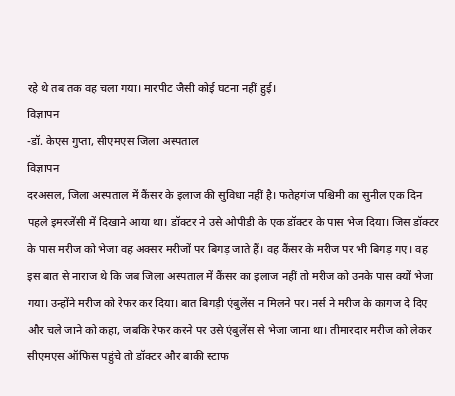रहे थे तब तक वह चला गया। मारपीट जैसी कोई घटना नहीं हुई।
विज्ञापन
-डॉ. केएस गुप्ता, सीएमएस जिला अस्पताल
विज्ञापन
दरअसल, जिला अस्पताल में कैंसर के इलाज की सुविधा नहीं है। फतेहगंज पश्चिमी का सुनील एक दिन पहले इमरजेंसी में दिखाने आया था। डॉक्टर ने उसे ओपीडी के एक डॉक्टर के पास भेज दिया। जिस डॉक्टर के पास मरीज को भेजा वह अक्सर मरीजों पर बिगड़ जाते हैं। वह कैंसर के मरीज पर भी बिगड़ गए। वह इस बात से नाराज थे कि जब जिला अस्पताल में कैंसर का इलाज नहीं तो मरीज को उनके पास क्यों भेजा गया। उन्होंने मरीज को रेफर कर दिया। बात बिगड़ी एंबुलेंस न मिलने पर। नर्स ने मरीज के कागज दे दिए और चले जाने को कहा, जबकि रेफर करने पर उसे एंबुलेंस से भेजा जाना था। तीमारदार मरीज को लेकर सीएमएस ऑफिस पहुंचे तो डॉक्टर और बाकी स्टाफ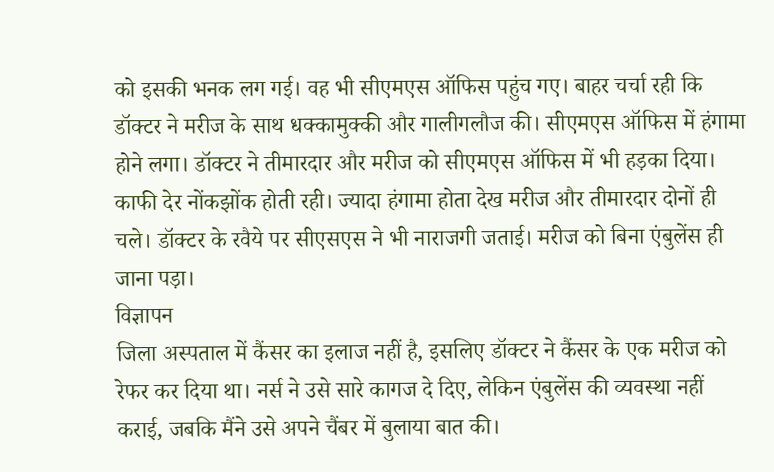को इसकी भनक लग गई। वह भी सीएमएस ऑफिस पहुंच गए। बाहर चर्चा रही कि डॉक्टर ने मरीज के साथ धक्कामुक्की और गालीगलौज की। सीएमएस ऑफिस में हंगामा होने लगा। डॉक्टर ने तीमारदार और मरीज को सीएमएस ऑफिस में भी हड़का दिया। काफी देर नोंकझोंक होती रही। ज्यादा हंगामा होता देख मरीज और तीमारदार दोनों ही चले। डॉक्टर के रवैये पर सीएसएस ने भी नाराजगी जताई। मरीज को बिना एंबुलेंस ही जाना पड़ा।
विज्ञापन
जिला अस्पताल में कैंसर का इलाज नहीं है, इसलिए डॉक्टर ने कैंसर के एक मरीज को रेफर कर दिया था। नर्स ने उसे सारे कागज दे दिए, लेकिन एंबुलेंस की व्यवस्था नहीं कराई, जबकि मैंने उसे अपने चैंबर में बुलाया बात की।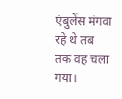एंबुलेंस मंगवा रहे थे तब तक वह चला गया।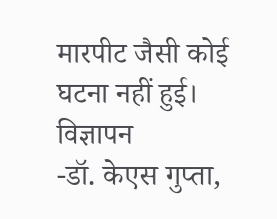मारपीट जैसी कोई घटना नहीं हुई।
विज्ञापन
-डॉ. केएस गुप्ता,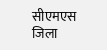सीएमएस जिला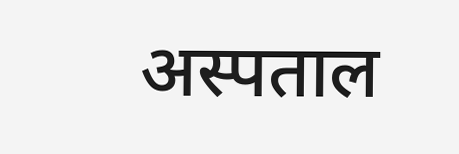अस्पताल